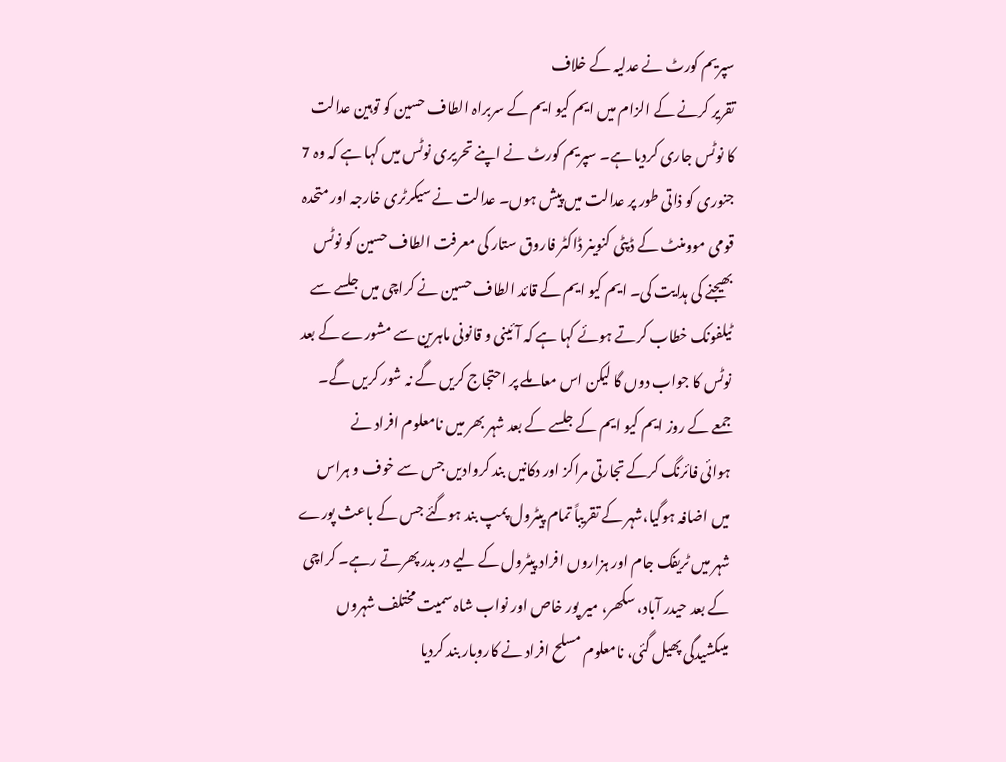سپریم کورٹ نے عدلیہ کے خلاف
تقریر کرنے کے الزام میں ایم کیو ایم کے سربراہ الطاف حسین کو توہین عدالت
کا نوٹس جاری کردیا ہے۔ سپریم کورٹ نے اپنے تحریری نوٹس میں کہا ہے کہ وہ 7
جنوری کو ذاتی طور پر عدالت میں پیش ہوں۔ عدالت نے سیکرٹری خارجہ اور متحدہ
قومی موومنٹ کے ڈپٹی کنوینر ڈاکٹر فاروق ستار کی معرفت الطاف حسین کو نوٹس
بھیجنے کی ہدایت کی۔ ایم کیو ایم کے قائد الطاف حسین نے کراچی میں جلسے سے
ٹیلفونک خطاب کرتے ہوئے کہا ہے کہ آئینی و قانونی ماہرین سے مشورے کے بعد
نوٹس کا جواب دوں گا لیکن اس معاملے پر احتجاج کریں گے نہ شور کریں گے۔
جمعے کے روز ایم کیو ایم کے جلسے کے بعد شہر بھر میں نامعلوم افراد نے
ہوائی فائرنگ کرکے تجارتی مراکز اور دکانیں بند کروادیں جس سے خوف و ہراس
میں اضافہ ہوگیا،شہر کے تقریباً تمام پیٹرول پمپ بند ہوگئے جس کے باعث پورے
شہر میں ٹریفک جام اور ہزاروں افراد پیٹرول کے لیے در بدر پھرتے رہے۔ کراچی
کے بعد حیدر آباد، سکھر، میر پور خاص اور نواب شاہ سمیت مختلف شہروں
میںکشیدگی پھیل گئی، نامعلوم مسلح افراد نے کاروبار بند کردیا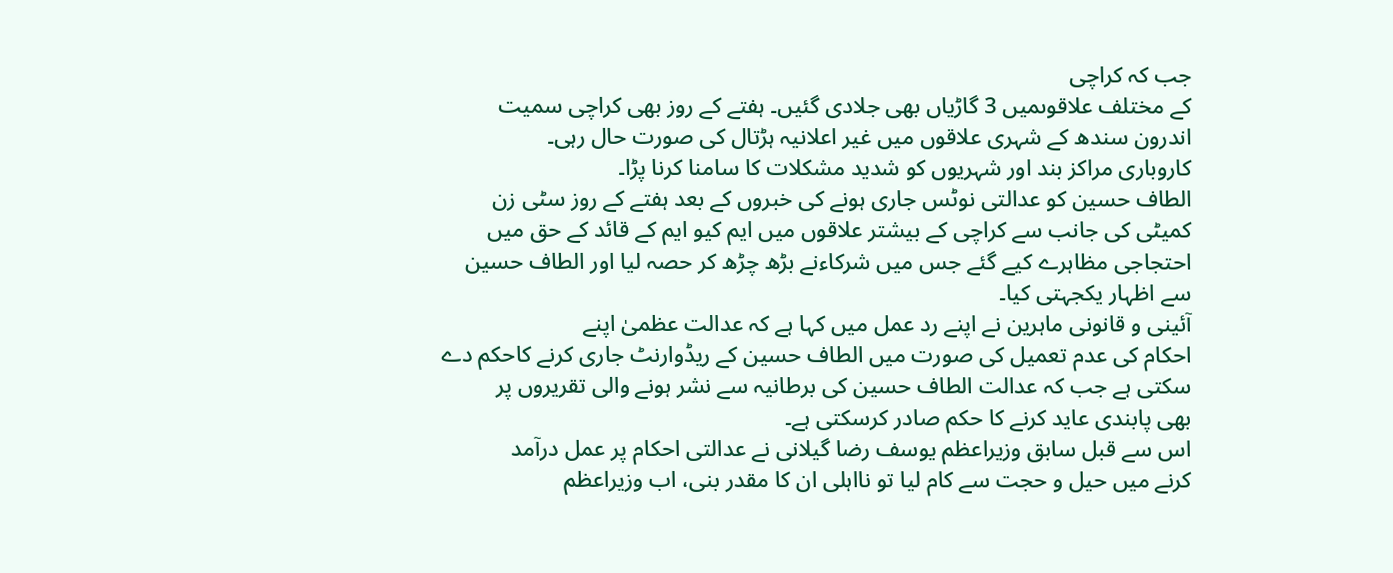جب کہ کراچی
کے مختلف علاقوںمیں 3 گاڑیاں بھی جلادی گئیں۔ ہفتے کے روز بھی کراچی سمیت
اندرون سندھ کے شہری علاقوں میں غیر اعلانیہ ہڑتال کی صورت حال رہی۔
کاروباری مراکز بند اور شہریوں کو شدید مشکلات کا سامنا کرنا پڑا۔
الطاف حسین کو عدالتی نوٹس جاری ہونے کی خبروں کے بعد ہفتے کے روز سٹی زن
کمیٹی کی جانب سے کراچی کے بیشتر علاقوں میں ایم کیو ایم کے قائد کے حق میں
احتجاجی مظاہرے کیے گئے جس میں شرکاءنے بڑھ چڑھ کر حصہ لیا اور الطاف حسین
سے اظہار یکجہتی کیا۔
آئینی و قانونی ماہرین نے اپنے رد عمل میں کہا ہے کہ عدالت عظمیٰ اپنے
احکام کی عدم تعمیل کی صورت میں الطاف حسین کے ریڈوارنٹ جاری کرنے کاحکم دے
سکتی ہے جب کہ عدالت الطاف حسین کی برطانیہ سے نشر ہونے والی تقریروں پر
بھی پابندی عاید کرنے کا حکم صادر کرسکتی ہے۔
اس سے قبل سابق وزیراعظم یوسف رضا گیلانی نے عدالتی احکام پر عمل درآمد
کرنے میں حیل و حجت سے کام لیا تو نااہلی ان کا مقدر بنی، اب وزیراعظم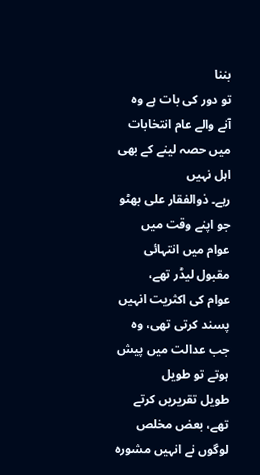بننا
تو دور کی بات ہے وہ آنے والے عام انتخابات میں حصہ لینے کے بھی اہل نہیں
رہے۔ ذوالفقار علی بھٹو جو اپنے وقت میں عوام میں انتہائی مقبول لیڈر تھے،
عوام کی اکثریت انہیں پسند کرتی تھی، وہ جب عدالت میں پیش ہوتے تو طویل
طویل تقریریں کرتے تھے، بعض مخلص لوگوں نے انہیں مشورہ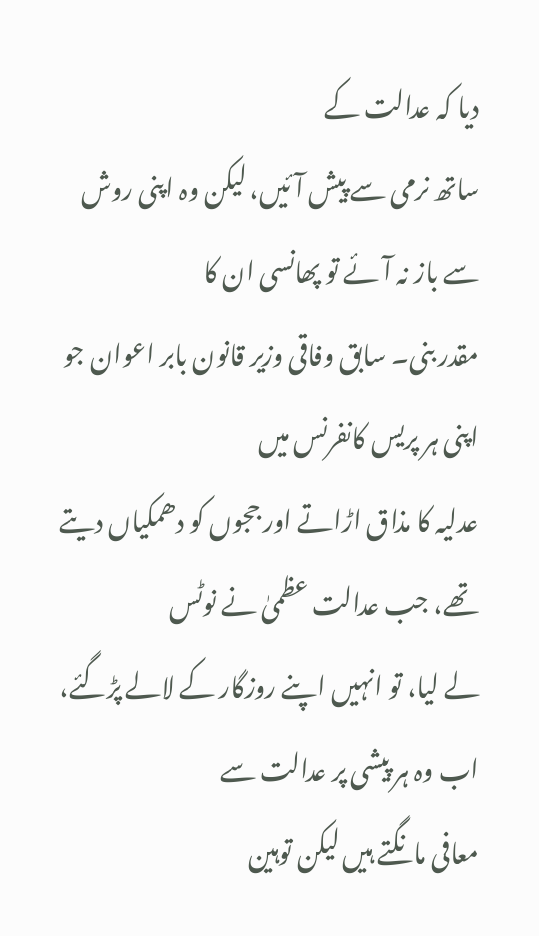دیا کہ عدالت کے
ساتھ نرمی سے پیش آئیں، لیکن وہ اپنی روش سے باز نہ آئے تو پھانسی ان کا
مقدر بنی۔ سابق وفاقی وزیر قانون بابر اعوان جو اپنی ہر پریس کانفرنس میں
عدلیہ کا مذاق اڑاتے اور ججوں کو دھمکیاں دیتے تھے، جب عدالت عظمیٰ نے نوٹس
لے لیا، تو انہیں اپنے روزگار کے لالے پڑگئے، اب وہ ہر پیشی پر عدالت سے
معافی مانگتے ہیں لیکن توہین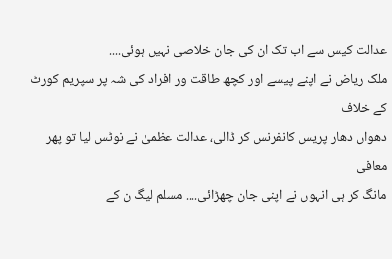عدالت کیس سے اب تک ان کی جان خلاصی نہیں ہوئی....
ملک ریاض نے اپنے پیسے اور کچھ طاقت ور افراد کی شہ پر سپریم کورٹ کے خلاف
دھواں دھار پریس کانفرنس کر ڈالی، عدالت عظمیٰ نے نوٹس لیا تو پھر معافی
مانگ کر ہی انہوں نے اپنی جان چھڑائی.... مسلم لیگ ن کے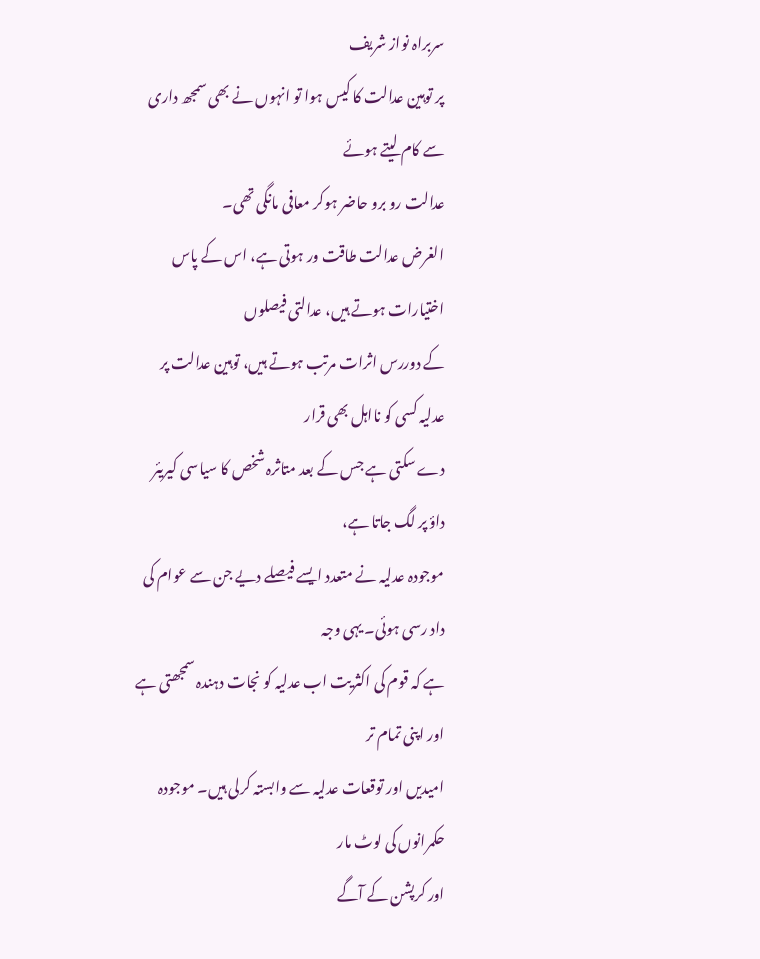سربراہ نواز شریف
پر توہین عدالت کا کیس ہوا تو انہوں نے بھی سمجھ داری سے کام لیتے ہوئے
عدالت رو برو حاضر ہوکر معافی مانگی تھی۔
الغرض عدالت طاقت ور ہوتی ہے، اس کے پاس اختیارات ہوتے ہیں، عدالتی فیصلوں
کے دوررس اثرات مرتب ہوتے ہیں، توہین عدالت پر عدلیہ کسی کو نااہل بھی قرار
دے سکتی ہے جس کے بعد متاثرہ شخص کا سیاسی کیریئر داؤ پر لگ جاتا ہے،
موجودہ عدلیہ نے متعدد ایسے فیصلے دیے جن سے عوام کی داد رسی ہوئی۔ یہی وجہ
ہے کہ قوم کی اکثریت اب عدلیہ کو نجات دہندہ سمجھتی ہے اور اپنی تمام تر
امیدیں اور توقعات عدلیہ سے وابستہ کرلی ہیں۔ موجودہ حکمرانوں کی لوٹ مار
اور کرپشن کے آگے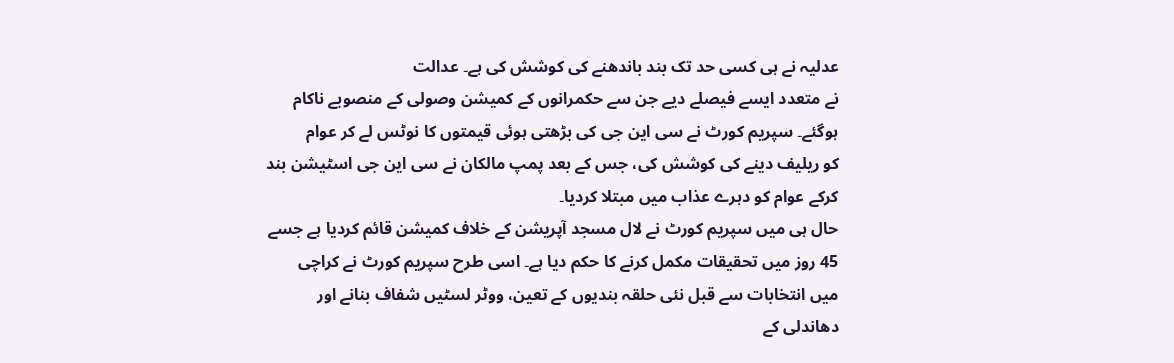عدلیہ نے ہی کسی حد تک بند باندھنے کی کوشش کی ہے۔ عدالت
نے متعدد ایسے فیصلے دیے جن سے حکمرانوں کے کمیشن وصولی کے منصوبے ناکام
ہوگئے۔ سپریم کورٹ نے سی این جی کی بڑھتی ہوئی قیمتوں کا نوٹس لے کر عوام
کو ریلیف دینے کی کوشش کی، جس کے بعد پمپ مالکان نے سی این جی اسٹیشن بند
کرکے عوام کو دہرے عذاب میں مبتلا کردیا۔
حال ہی میں سپریم کورٹ نے لال مسجد آپریشن کے خلاف کمیشن قائم کردیا ہے جسے
45 روز میں تحقیقات مکمل کرنے کا حکم دیا ہے۔ اسی طرح سپریم کورٹ نے کراچی
میں انتخابات سے قبل نئی حلقہ بندیوں کے تعین، ووٹر لسٹیں شفاف بنانے اور
دھاندلی کے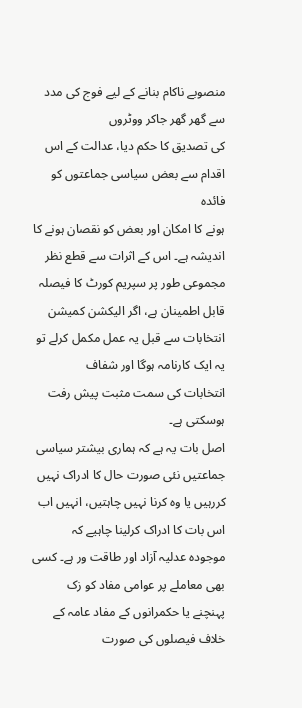منصوبے ناکام بنانے کے لیے فوج کی مدد سے گھر گھر جاکر ووٹروں
کی تصدیق کا حکم دیا، عدالت کے اس اقدام سے بعض سیاسی جماعتوں کو فائدہ
ہونے کا امکان اور بعض کو نقصان ہونے کا اندیشہ ہے۔ اس کے اثرات سے قطع نظر
مجموعی طور پر سپریم کورٹ کا فیصلہ قابل اطمینان ہے، اگر الیکشن کمیشن
انتخابات سے قبل یہ عمل مکمل کرلے تو یہ ایک کارنامہ ہوگا اور شفاف
انتخابات کی سمت مثبت پیش رفت ہوسکتی ہے۔
اصل بات یہ ہے کہ ہماری بیشتر سیاسی جماعتیں نئی صورت حال کا ادراک نہیں
کررہیں یا وہ کرنا نہیں چاہتیں، انہیں اب اس بات کا ادراک کرلینا چاہیے کہ
موجودہ عدلیہ آزاد اور طاقت ور ہے۔ کسی بھی معاملے پر عوامی مفاد کو زک
پہنچنے یا حکمرانوں کے مفاد عامہ کے خلاف فیصلوں کی صورت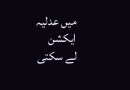میں عدلیہ ایکشن
لے سکتی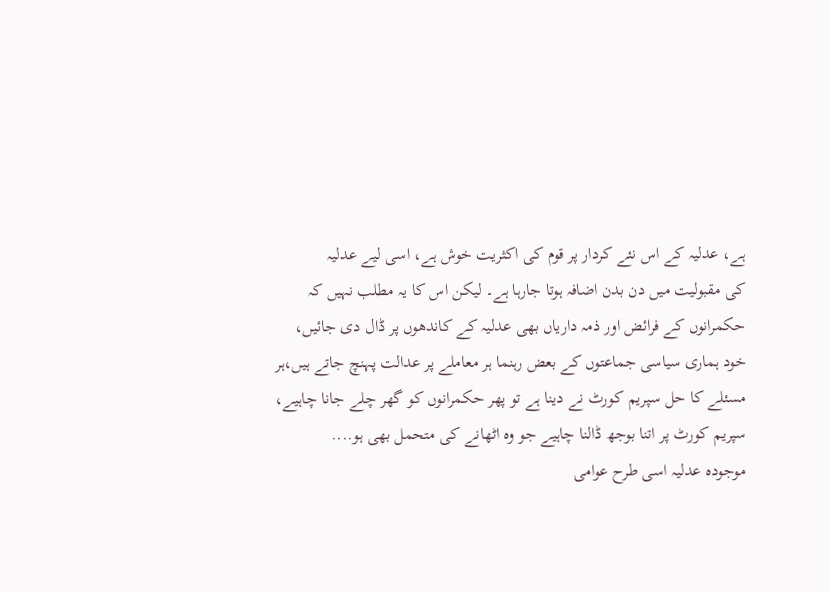ہے، عدلیہ کے اس نئے کردار پر قوم کی اکثریت خوش ہے، اسی لیے عدلیہ
کی مقبولیت میں دن بدن اضافہ ہوتا جارہا ہے۔ لیکن اس کا یہ مطلب نہیں کہ
حکمرانوں کے فرائض اور ذمہ داریاں بھی عدلیہ کے کاندھوں پر ڈال دی جائیں،
خود ہماری سیاسی جماعتوں کے بعض رہنما ہر معاملے پر عدالت پہنچ جاتے ہیں،ہر
مسئلے کا حل سپریم کورٹ نے دینا ہے تو پھر حکمرانوں کو گھر چلے جانا چاہیے،
سپریم کورٹ پر اتنا بوجھ ڈالنا چاہیے جو وہ اٹھانے کی متحمل بھی ہو....
موجودہ عدلیہ اسی طرح عوامی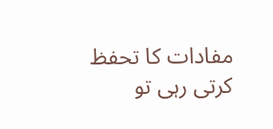مفادات کا تحفظ کرتی رہی تو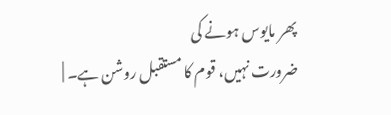پھر مایوس ہونے کی
ضرورت نہیں، قوم کا مستقبل روشن ہے۔ |